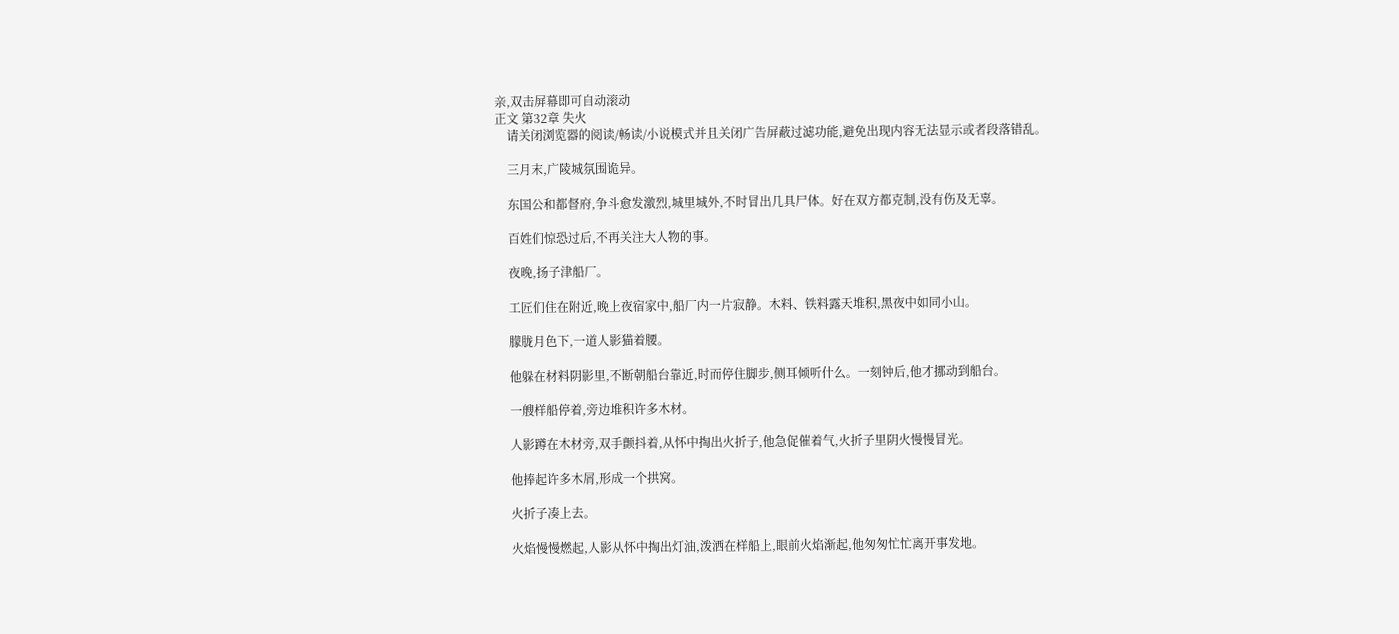亲,双击屏幕即可自动滚动
正文 第32章 失火
    请关闭浏览器的阅读/畅读/小说模式并且关闭广告屏蔽过滤功能,避免出现内容无法显示或者段落错乱。

    三月末,广陵城氛围诡异。

    东国公和都督府,争斗愈发激烈,城里城外,不时冒出几具尸体。好在双方都克制,没有伤及无辜。

    百姓们惊恐过后,不再关注大人物的事。

    夜晚,扬子津船厂。

    工匠们住在附近,晚上夜宿家中,船厂内一片寂静。木料、铁料露天堆积,黑夜中如同小山。

    朦胧月色下,一道人影猫着腰。

    他躲在材料阴影里,不断朝船台靠近,时而停住脚步,侧耳倾听什么。一刻钟后,他才挪动到船台。

    一艘样船停着,旁边堆积许多木材。

    人影蹲在木材旁,双手颤抖着,从怀中掏出火折子,他急促催着气,火折子里阴火慢慢冒光。

    他捧起许多木屑,形成一个拱窝。

    火折子凑上去。

    火焰慢慢燃起,人影从怀中掏出灯油,泼洒在样船上,眼前火焰渐起,他匆匆忙忙离开事发地。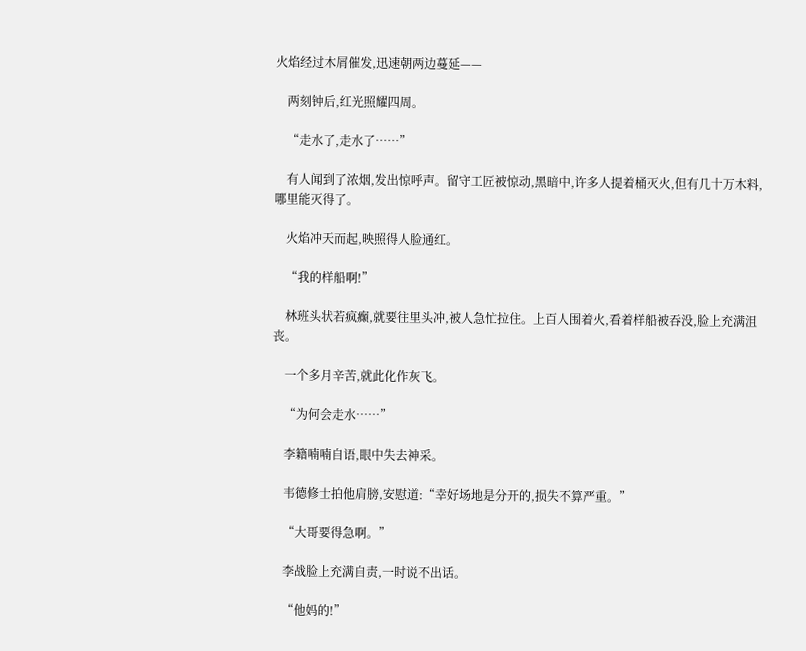火焰经过木屑催发,迅速朝两边蔓延——

    两刻钟后,红光照耀四周。

    “走水了,走水了……”

    有人闻到了浓烟,发出惊呼声。留守工匠被惊动,黑暗中,许多人提着桶灭火,但有几十万木料,哪里能灭得了。

    火焰冲天而起,映照得人脸通红。

    “我的样船啊!”

    林班头状若疯癫,就要往里头冲,被人急忙拉住。上百人围着火,看着样船被吞没,脸上充满沮丧。

    一个多月辛苦,就此化作灰飞。

    “为何会走水……”

    李籍喃喃自语,眼中失去神采。

    韦德修士拍他肩膀,安慰道:“幸好场地是分开的,损失不算严重。”

    “大哥要得急啊。”

    李战脸上充满自责,一时说不出话。

    “他妈的!”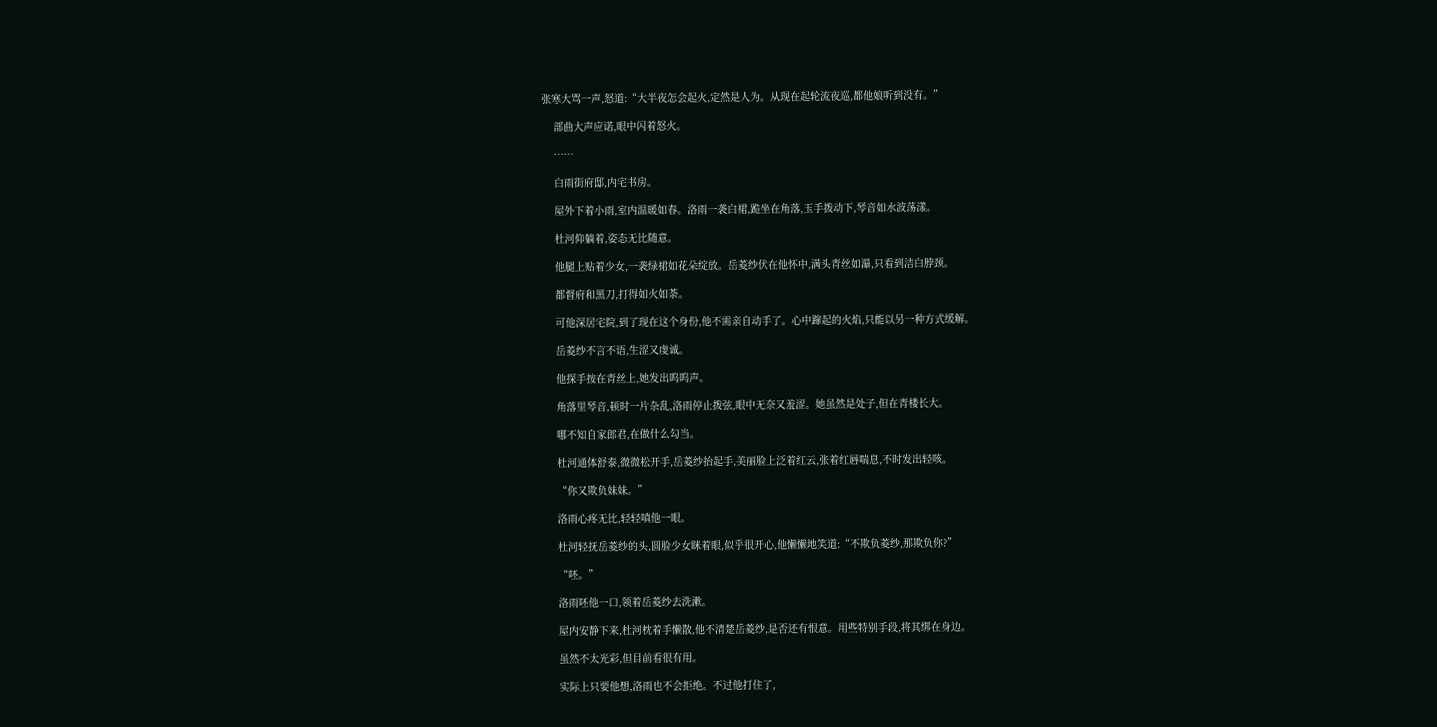张寒大骂一声,怒道:“大半夜怎会起火,定然是人为。从现在起轮流夜巡,都他娘听到没有。”

    部曲大声应诺,眼中闪着怒火。

    ……

    白雨街府邸,内宅书房。

    屋外下着小雨,室内温暖如春。洛雨一袭白裙,跪坐在角落,玉手拨动下,琴音如水波荡漾。

    杜河仰躺着,姿态无比随意。

    他腿上贴着少女,一袭绿裙如花朵绽放。岳菱纱伏在他怀中,满头青丝如瀑,只看到洁白脖颈。

    都督府和黑刀,打得如火如荼。

    可他深居宅院,到了现在这个身份,他不需亲自动手了。心中蹿起的火焰,只能以另一种方式缓解。

    岳菱纱不言不语,生涩又虔诚。

    他探手按在青丝上,她发出呜呜声。

    角落里琴音,顿时一片杂乱,洛雨停止拨弦,眼中无奈又羞涩。她虽然是处子,但在青楼长大。

    哪不知自家郎君,在做什么勾当。

    杜河通体舒泰,微微松开手,岳菱纱抬起手,美丽脸上泛着红云,张着红唇喘息,不时发出轻咳。

    “你又欺负妹妹。”

    洛雨心疼无比,轻轻嗔他一眼。

    杜河轻抚岳菱纱的头,圆脸少女眯着眼,似乎很开心,他懒懒地笑道:“不欺负菱纱,那欺负你?”

    “呸。”

    洛雨呸他一口,领着岳菱纱去洗漱。

    屋内安静下来,杜河枕着手懒散,他不清楚岳菱纱,是否还有恨意。用些特别手段,将其绑在身边。

    虽然不太光彩,但目前看很有用。

    实际上只要他想,洛雨也不会拒绝。不过他打住了,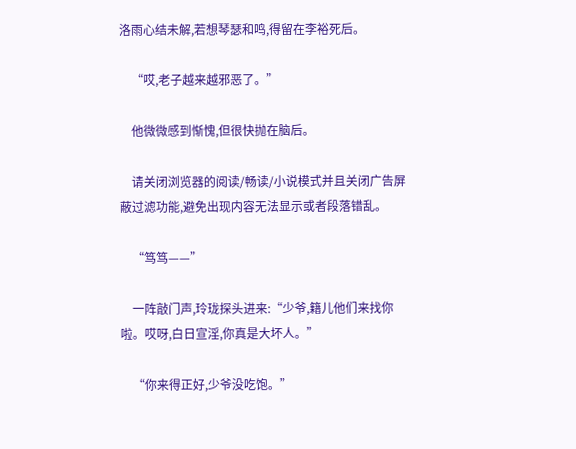洛雨心结未解,若想琴瑟和鸣,得留在李裕死后。

    “哎,老子越来越邪恶了。”

    他微微感到惭愧,但很快抛在脑后。

    请关闭浏览器的阅读/畅读/小说模式并且关闭广告屏蔽过滤功能,避免出现内容无法显示或者段落错乱。

    “笃笃——”

    一阵敲门声,玲珑探头进来:“少爷,籍儿他们来找你啦。哎呀,白日宣淫,你真是大坏人。”

    “你来得正好,少爷没吃饱。”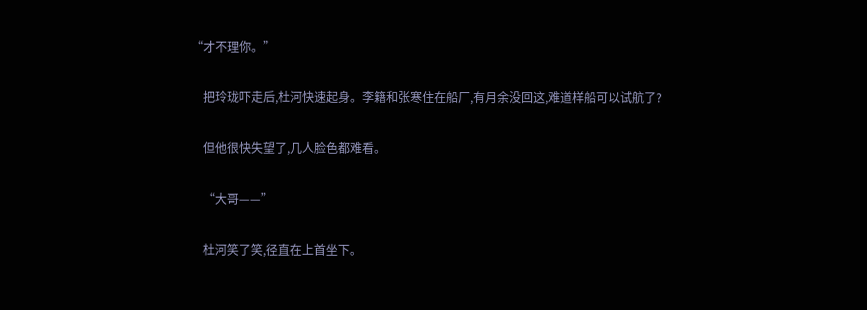“才不理你。”

    把玲珑吓走后,杜河快速起身。李籍和张寒住在船厂,有月余没回这,难道样船可以试航了?

    但他很快失望了,几人脸色都难看。

    “大哥——”

    杜河笑了笑,径直在上首坐下。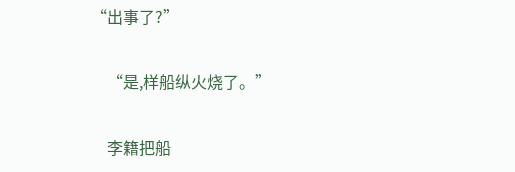“出事了?”

    “是,样船纵火烧了。”

    李籍把船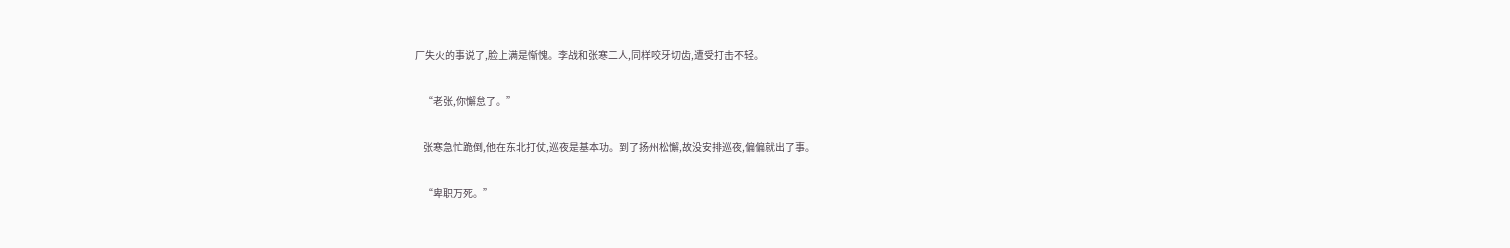厂失火的事说了,脸上满是惭愧。李战和张寒二人,同样咬牙切齿,遭受打击不轻。

    “老张,你懈怠了。”

    张寒急忙跪倒,他在东北打仗,巡夜是基本功。到了扬州松懈,故没安排巡夜,偏偏就出了事。

    “卑职万死。”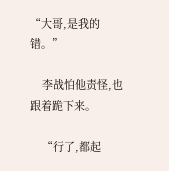“大哥,是我的错。”

    李战怕他责怪,也跟着跪下来。

    “行了,都起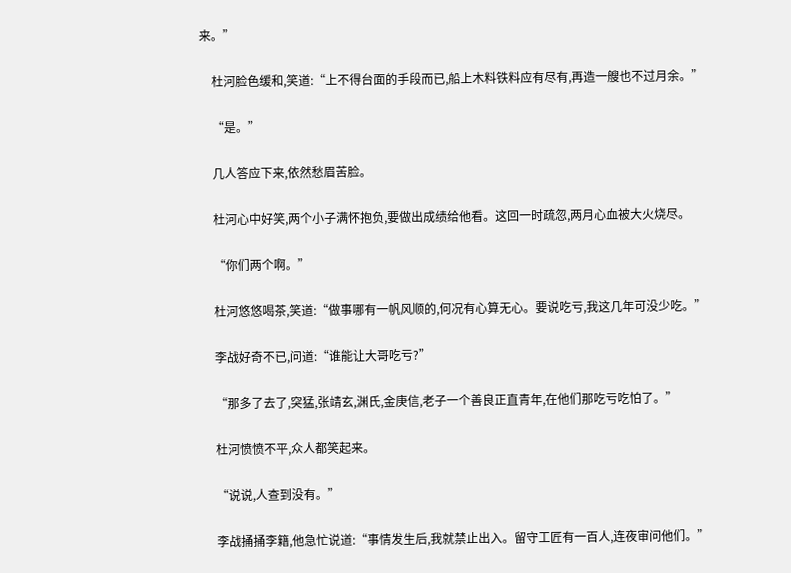来。”

    杜河脸色缓和,笑道:“上不得台面的手段而已,船上木料铁料应有尽有,再造一艘也不过月余。”

    “是。”

    几人答应下来,依然愁眉苦脸。

    杜河心中好笑,两个小子满怀抱负,要做出成绩给他看。这回一时疏忽,两月心血被大火烧尽。

    “你们两个啊。”

    杜河悠悠喝茶,笑道:“做事哪有一帆风顺的,何况有心算无心。要说吃亏,我这几年可没少吃。”

    李战好奇不已,问道:“谁能让大哥吃亏?”

    “那多了去了,突猛,张靖玄,渊氏,金庚信,老子一个善良正直青年,在他们那吃亏吃怕了。”

    杜河愤愤不平,众人都笑起来。

    “说说,人查到没有。”

    李战捅捅李籍,他急忙说道:“事情发生后,我就禁止出入。留守工匠有一百人,连夜审问他们。”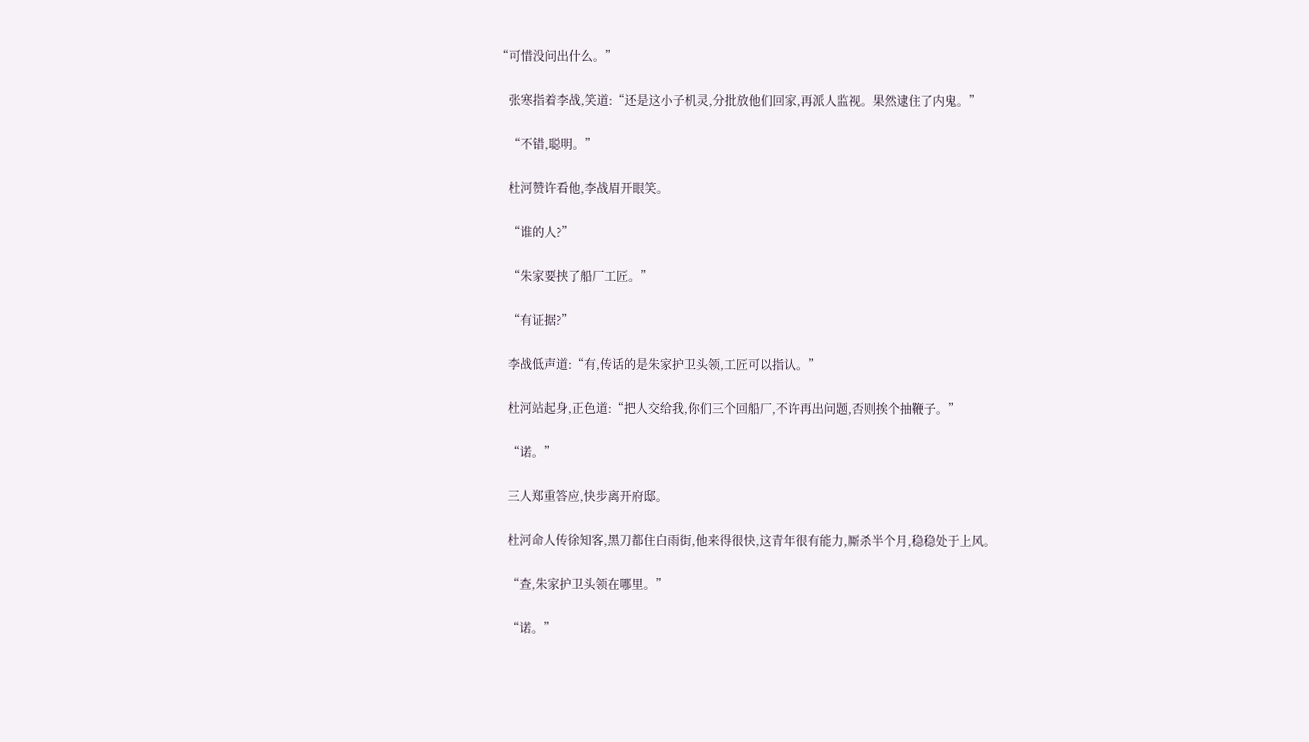“可惜没问出什么。”

    张寒指着李战,笑道:“还是这小子机灵,分批放他们回家,再派人监视。果然逮住了内鬼。”

    “不错,聪明。”

    杜河赞许看他,李战眉开眼笑。

    “谁的人?”

    “朱家要挟了船厂工匠。”

    “有证据?”

    李战低声道:“有,传话的是朱家护卫头领,工匠可以指认。”

    杜河站起身,正色道:“把人交给我,你们三个回船厂,不许再出问题,否则挨个抽鞭子。”

    “诺。”

    三人郑重答应,快步离开府邸。

    杜河命人传徐知客,黑刀都住白雨街,他来得很快,这青年很有能力,厮杀半个月,稳稳处于上风。

    “查,朱家护卫头领在哪里。”

    “诺。”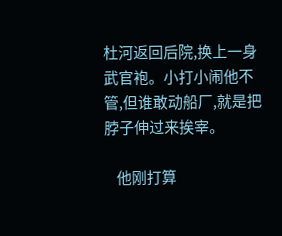杜河返回后院,换上一身武官袍。小打小闹他不管,但谁敢动船厂,就是把脖子伸过来挨宰。

    他刚打算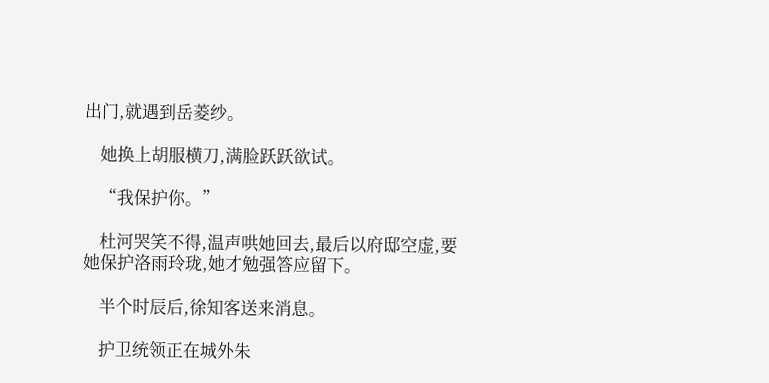出门,就遇到岳菱纱。

    她换上胡服横刀,满脸跃跃欲试。

    “我保护你。”

    杜河哭笑不得,温声哄她回去,最后以府邸空虚,要她保护洛雨玲珑,她才勉强答应留下。

    半个时辰后,徐知客送来消息。

    护卫统领正在城外朱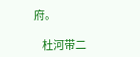府。

    杜河带二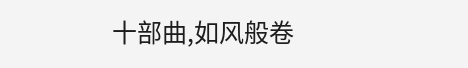十部曲,如风般卷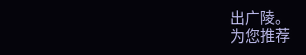出广陵。
为您推荐